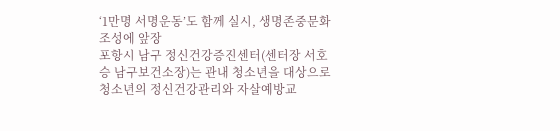‘1만명 서명운동’도 함께 실시, 생명존중문화 조성에 앞장
포항시 남구 정신건강증진센터(센터장 서호승 남구보건소장)는 관내 청소년을 대상으로 청소년의 정신건강관리와 자살예방교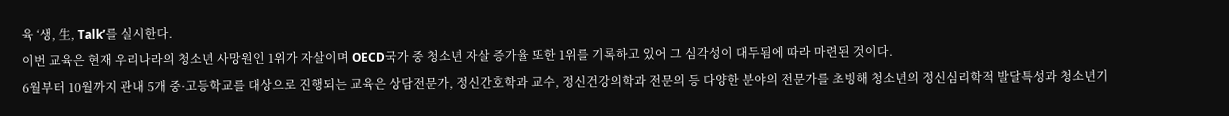육 ‘생, 生, Talk’를 실시한다.
이번 교육은 현재 우리나라의 청소년 사망원인 1위가 자살이며 OECD국가 중 청소년 자살 증가율 또한 1위를 기록하고 있어 그 심각성이 대두됨에 따라 마련된 것이다.
6월부터 10월까지 관내 5개 중·고등학교를 대상으로 진행되는 교육은 상담전문가, 정신간호학과 교수, 정신건강의학과 전문의 등 다양한 분야의 전문가를 초빙해 청소년의 정신심리학적 발달특성과 청소년기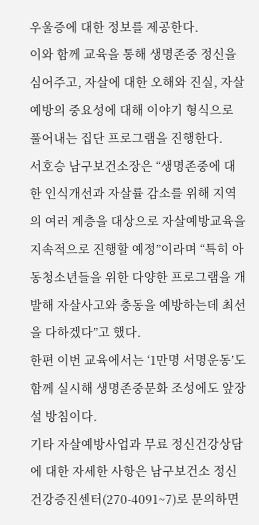우울증에 대한 정보를 제공한다.
이와 함께 교육을 통해 생명존중 정신을 심어주고, 자살에 대한 오해와 진실, 자살예방의 중요성에 대해 이야기 형식으로 풀어내는 집단 프로그램을 진행한다.
서호승 남구보건소장은 “생명존중에 대한 인식개선과 자살률 감소를 위해 지역의 여러 계층을 대상으로 자살예방교육을 지속적으로 진행할 예정”이라며 “특히 아동청소년들을 위한 다양한 프로그램을 개발해 자살사고와 충동을 예방하는데 최선을 다하겠다”고 했다.
한편 이번 교육에서는 ‘1만명 서명운동’도 함께 실시해 생명존중문화 조성에도 앞장설 방침이다.
기타 자살예방사업과 무료 정신건강상담에 대한 자세한 사항은 남구보건소 정신건강증진센터(270-4091~7)로 문의하면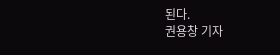된다.
권용창 기자